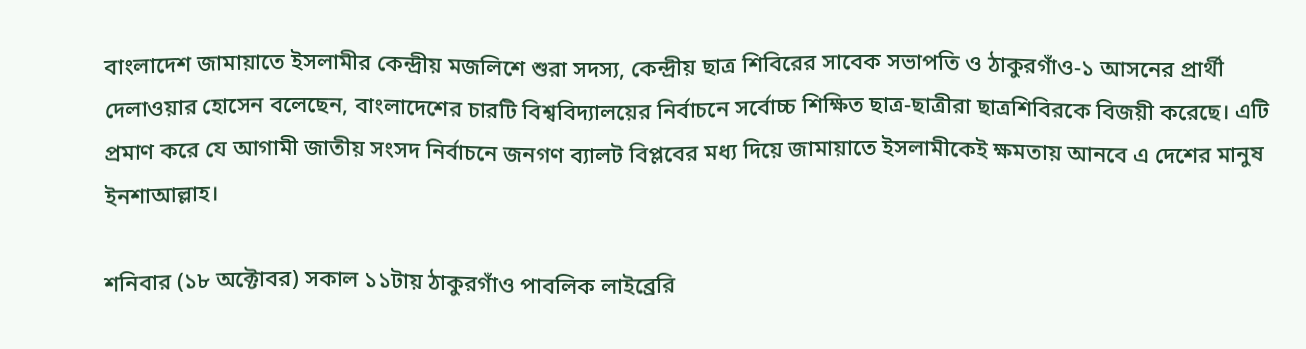বাংলাদেশ জামায়াতে ইসলামীর কেন্দ্রীয় মজলিশে শুরা সদস্য, কেন্দ্রীয় ছাত্র শিবিরের সাবেক সভাপতি ও ঠাকুরগাঁও-১ আসনের প্রার্থী দেলাওয়ার হোসেন বলেছেন, বাংলাদেশের চারটি বিশ্ববিদ্যালয়ের নির্বাচনে সর্বোচ্চ শিক্ষিত ছাত্র-ছাত্রীরা ছাত্রশিবিরকে বিজয়ী করেছে। এটি প্রমাণ করে যে আগামী জাতীয় সংসদ নির্বাচনে জনগণ ব্যালট বিপ্লবের মধ্য দিয়ে জামায়াতে ইসলামীকেই ক্ষমতায় আনবে এ দেশের মানুষ ইনশাআল্লাহ।

শনিবার (১৮ অক্টোবর) সকাল ১১টায় ঠাকুরগাঁও পাবলিক লাইব্রেরি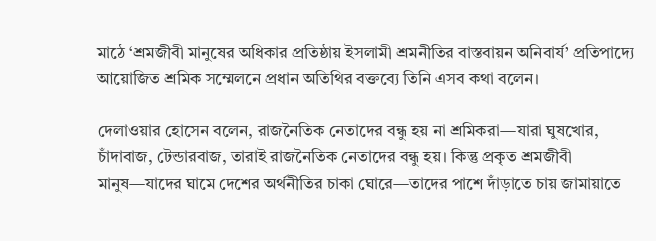মাঠে ‘শ্রমজীবী মানুষের অধিকার প্রতিষ্ঠায় ইসলামী শ্রমনীতির বাস্তবায়ন অনিবার্য’ প্রতিপাদ্যে আয়োজিত শ্রমিক সম্মেলনে প্রধান অতিথির বক্তব্যে তিনি এসব কথা বলেন।

দেলাওয়ার হোসেন বলেন, রাজনৈতিক নেতাদের বন্ধু হয় না শ্রমিকরা—যারা ঘুষখোর, চাঁদাবাজ, টেন্ডারবাজ, তারাই রাজনৈতিক নেতাদের বন্ধু হয়। কিন্তু প্রকৃত শ্রমজীবী মানুষ—যাদের ঘামে দেশের অর্থনীতির চাকা ঘোরে—তাদের পাশে দাঁড়াতে চায় জামায়াতে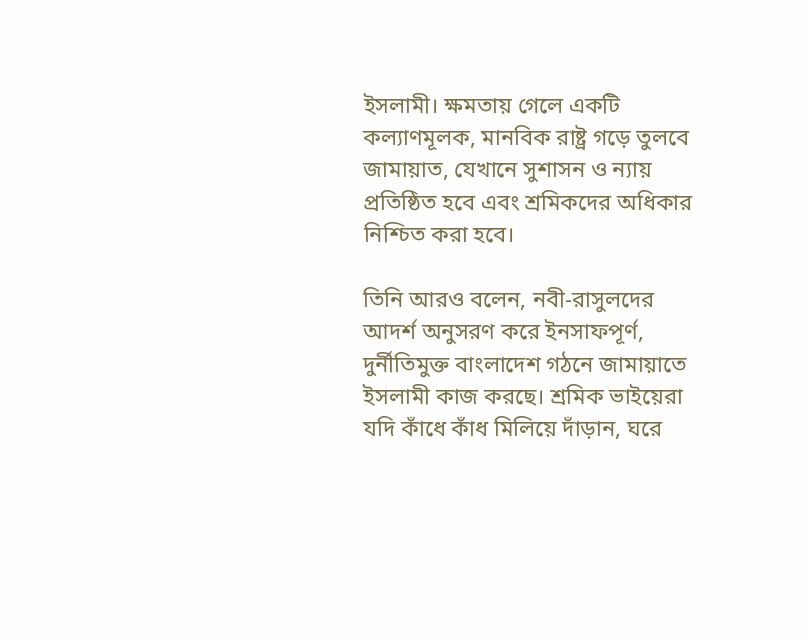ইসলামী। ক্ষমতায় গেলে একটি কল্যাণমূলক, মানবিক রাষ্ট্র গড়ে তুলবে জামায়াত, যেখানে সুশাসন ও ন্যায় প্রতিষ্ঠিত হবে এবং শ্রমিকদের অধিকার নিশ্চিত করা হবে।

তিনি আরও বলেন, নবী-রাসুলদের আদর্শ অনুসরণ করে ইনসাফপূর্ণ, দুর্নীতিমুক্ত বাংলাদেশ গঠনে জামায়াতে ইসলামী কাজ করছে। শ্রমিক ভাইয়েরা যদি কাঁধে কাঁধ মিলিয়ে দাঁড়ান, ঘরে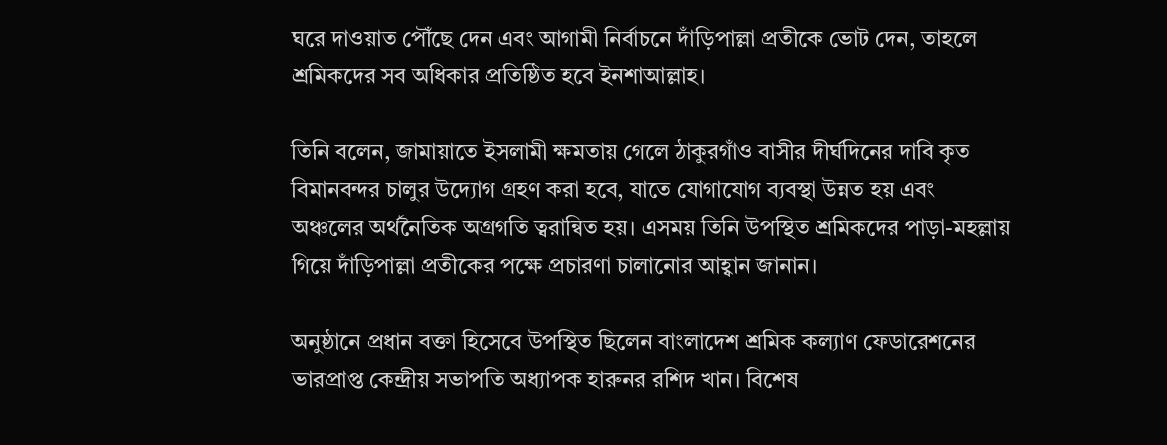ঘরে দাওয়াত পৌঁছে দেন এবং আগামী নির্বাচনে দাঁড়িপাল্লা প্রতীকে ভোট দেন, তাহলে শ্রমিকদের সব অধিকার প্রতিষ্ঠিত হবে ইনশাআল্লাহ।

তিনি বলেন, জামায়াতে ইসলামী ক্ষমতায় গেলে ঠাকুরগাঁও বাসীর দীর্ঘদিনের দাবি কৃত বিমানবন্দর চালুর উদ্যোগ গ্রহণ করা হবে, যাতে যোগাযোগ ব্যবস্থা উন্নত হয় এবং অঞ্চলের অর্থনৈতিক অগ্রগতি ত্বরান্বিত হয়। এসময় তিনি উপস্থিত শ্রমিকদের পাড়া-মহল্লায় গিয়ে দাঁড়িপাল্লা প্রতীকের পক্ষে প্রচারণা চালানোর আহ্বান জানান।

অনুষ্ঠানে প্রধান বক্তা হিসেবে উপস্থিত ছিলেন বাংলাদেশ শ্রমিক কল্যাণ ফেডারেশনের ভারপ্রাপ্ত কেন্দ্রীয় সভাপতি অধ্যাপক হারুনর রশিদ খান। বিশেষ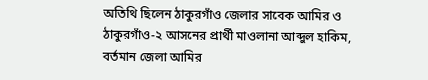অতিথি ছিলেন ঠাকুরগাঁও জেলার সাবেক আমির ও ঠাকুরগাঁও-২ আসনের প্রার্থী মাওলানা আব্দুল হাকিম, বর্তমান জেলা আমির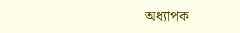অধ্যাপক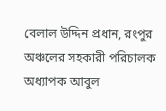বেলাল উদ্দিন প্রধান, রংপুর অঞ্চলের সহকারী পরিচালক অধ্যাপক আবুল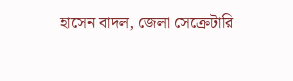হাসেন বাদল, জেলা সেক্রেটারি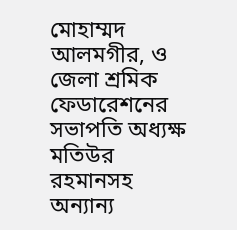মোহাম্মদ আলমগীর, ও জেলা শ্রমিক ফেডারেশনের সভাপতি অধ্যক্ষ মতিউর রহমানসহ অন্যান্য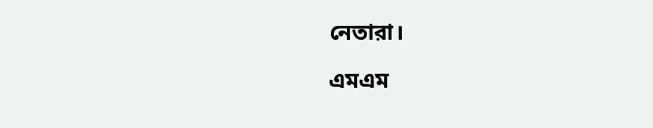নেতারা।

এমএম